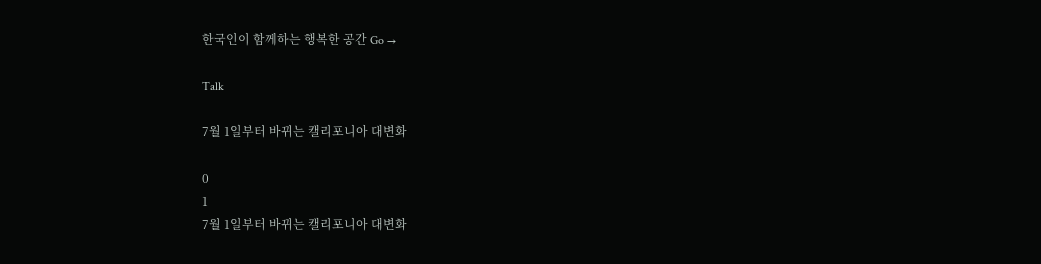한국인이 함께하는 행복한 공간 Go →

Talk

7월 1일부터 바뀌는 캘리포니아 대변화

0
1
7월 1일부터 바뀌는 캘리포니아 대변화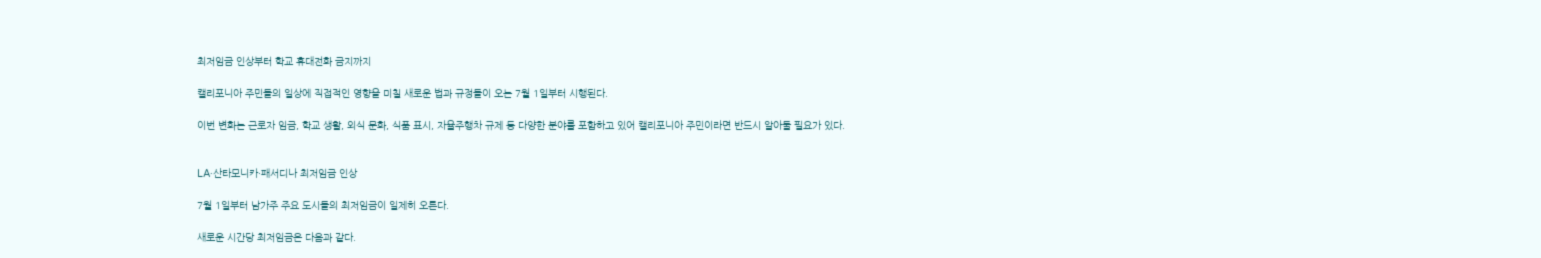최저임금 인상부터 학교 휴대전화 금지까지

캘리포니아 주민들의 일상에 직접적인 영향을 미칠 새로운 법과 규정들이 오는 7월 1일부터 시행된다.

이번 변화는 근로자 임금, 학교 생활, 외식 문화, 식품 표시, 자율주행차 규제 등 다양한 분야를 포함하고 있어 캘리포니아 주민이라면 반드시 알아둘 필요가 있다.


LA·산타모니카·패서디나 최저임금 인상

7월 1일부터 남가주 주요 도시들의 최저임금이 일제히 오른다.

새로운 시간당 최저임금은 다음과 같다.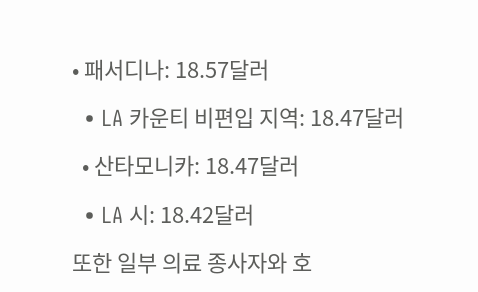• 패서디나: 18.57달러

  • LA 카운티 비편입 지역: 18.47달러

  • 산타모니카: 18.47달러

  • LA 시: 18.42달러

또한 일부 의료 종사자와 호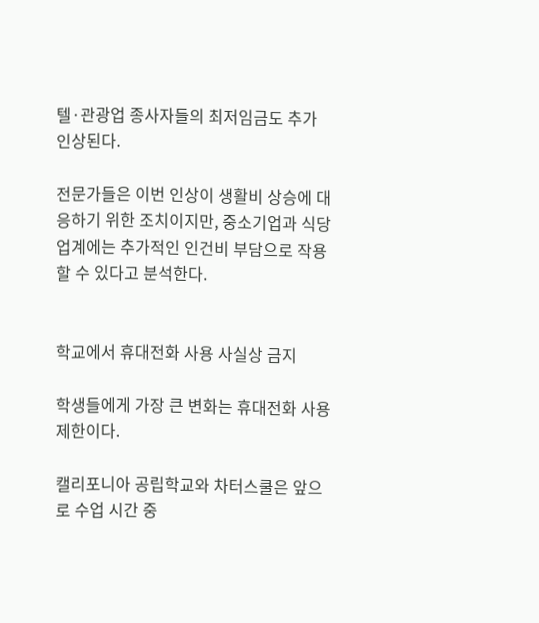텔·관광업 종사자들의 최저임금도 추가 인상된다.

전문가들은 이번 인상이 생활비 상승에 대응하기 위한 조치이지만, 중소기업과 식당 업계에는 추가적인 인건비 부담으로 작용할 수 있다고 분석한다.


학교에서 휴대전화 사용 사실상 금지

학생들에게 가장 큰 변화는 휴대전화 사용 제한이다.

캘리포니아 공립학교와 차터스쿨은 앞으로 수업 시간 중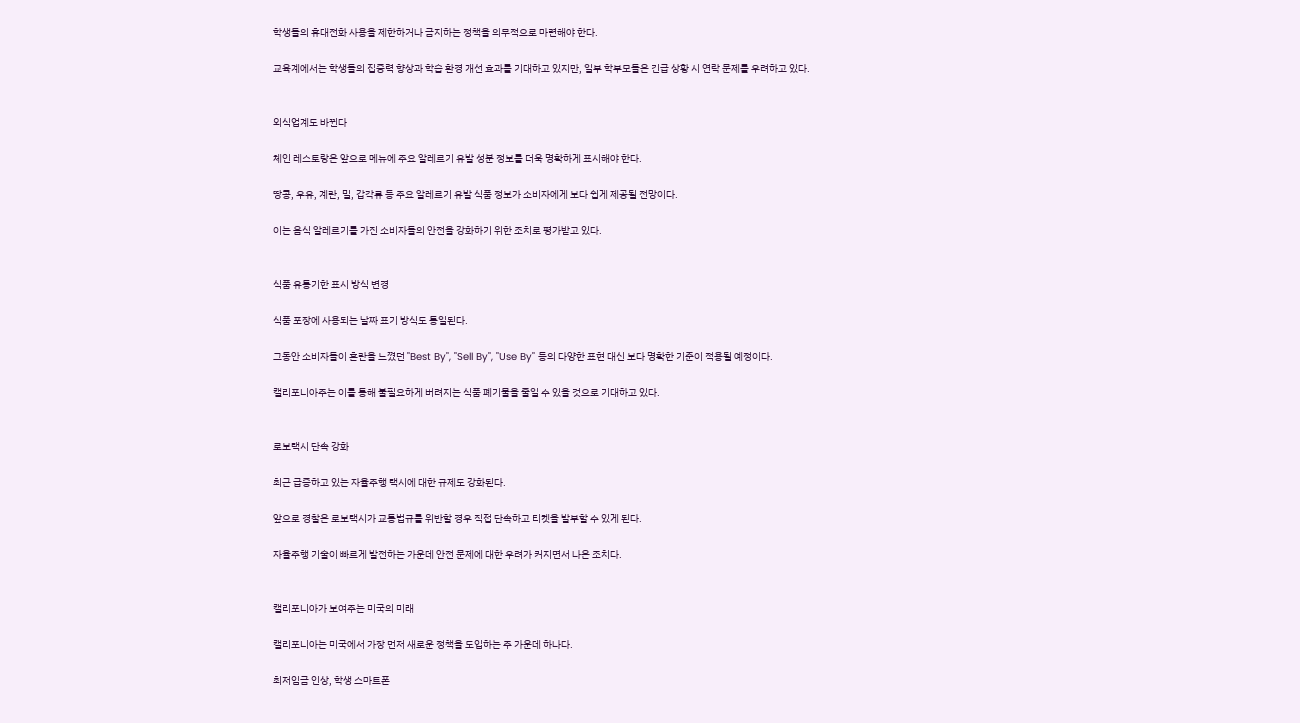학생들의 휴대전화 사용을 제한하거나 금지하는 정책을 의무적으로 마련해야 한다.

교육계에서는 학생들의 집중력 향상과 학습 환경 개선 효과를 기대하고 있지만, 일부 학부모들은 긴급 상황 시 연락 문제를 우려하고 있다.


외식업계도 바뀐다

체인 레스토랑은 앞으로 메뉴에 주요 알레르기 유발 성분 정보를 더욱 명확하게 표시해야 한다.

땅콩, 우유, 계란, 밀, 갑각류 등 주요 알레르기 유발 식품 정보가 소비자에게 보다 쉽게 제공될 전망이다.

이는 음식 알레르기를 가진 소비자들의 안전을 강화하기 위한 조치로 평가받고 있다.


식품 유통기한 표시 방식 변경

식품 포장에 사용되는 날짜 표기 방식도 통일된다.

그동안 소비자들이 혼란을 느꼈던 "Best By", "Sell By", "Use By" 등의 다양한 표현 대신 보다 명확한 기준이 적용될 예정이다.

캘리포니아주는 이를 통해 불필요하게 버려지는 식품 폐기물을 줄일 수 있을 것으로 기대하고 있다.


로보택시 단속 강화

최근 급증하고 있는 자율주행 택시에 대한 규제도 강화된다.

앞으로 경찰은 로보택시가 교통법규를 위반할 경우 직접 단속하고 티켓을 발부할 수 있게 된다.

자율주행 기술이 빠르게 발전하는 가운데 안전 문제에 대한 우려가 커지면서 나온 조치다.


캘리포니아가 보여주는 미국의 미래

캘리포니아는 미국에서 가장 먼저 새로운 정책을 도입하는 주 가운데 하나다.

최저임금 인상, 학생 스마트폰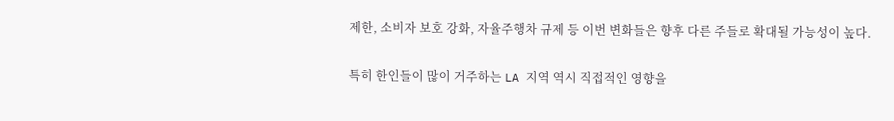제한, 소비자 보호 강화, 자율주행차 규제 등 이번 변화들은 향후 다른 주들로 확대될 가능성이 높다.

특히 한인들이 많이 거주하는 LA 지역 역시 직접적인 영향을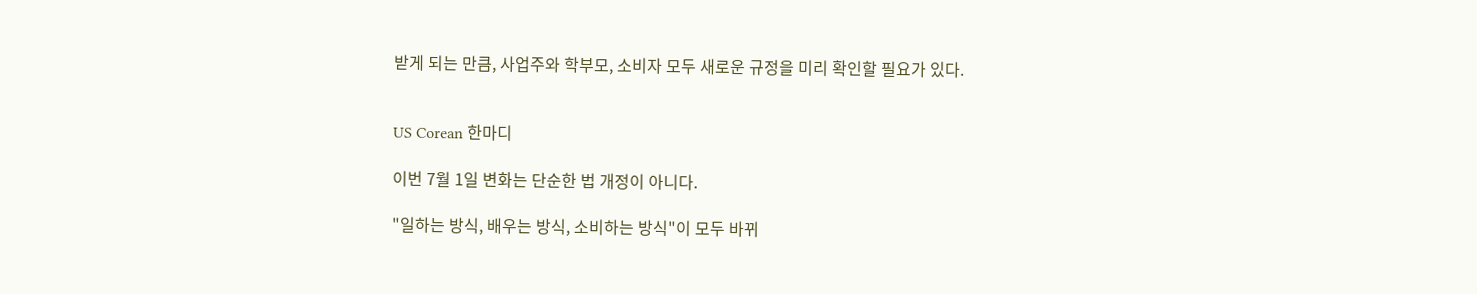받게 되는 만큼, 사업주와 학부모, 소비자 모두 새로운 규정을 미리 확인할 필요가 있다.


US Corean 한마디

이번 7월 1일 변화는 단순한 법 개정이 아니다.

"일하는 방식, 배우는 방식, 소비하는 방식"이 모두 바뀌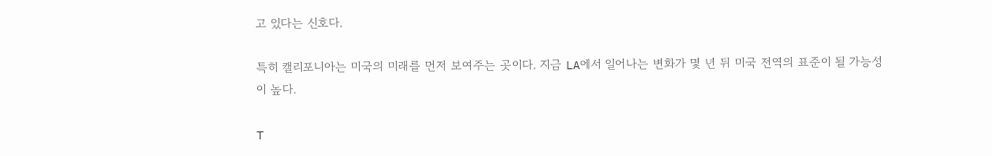고 있다는 신호다.

특히 캘리포니아는 미국의 미래를 먼저 보여주는 곳이다. 지금 LA에서 일어나는 변화가 몇 년 뒤 미국 전역의 표준이 될 가능성이 높다.

T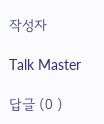작성자

Talk Master

답글 (0 )